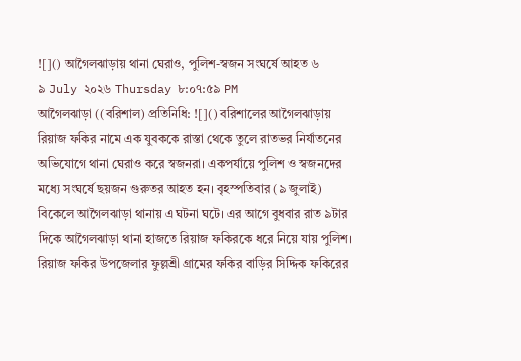![]() আগৈলঝাড়ায় থানা ঘেরাও, পুলিশ-স্বজন সংঘর্ষে আহত ৬
৯ July ২০২৬ Thursday ৮:০৭:৫৯ PM
আগৈলঝাড়া ((বরিশাল) প্রতিনিধি: ![]() বরিশালের আগৈলঝাড়ায় রিয়াজ ফকির নামে এক যুবককে রাস্তা থেকে তুলে রাতভর নির্যাতনের অভিযোগে থানা ঘেরাও করে স্বজনরা। একপর্যায়ে পুলিশ ও স্বজনদের মধ্যে সংঘর্ষে ছয়জন গুরুতর আহত হন। বৃহস্পতিবার (৯ জুলাই) বিকেলে আগৈলঝাড়া থানায় এ ঘটনা ঘটে। এর আগে বুধবার রাত ৯টার দিকে আগৈলঝাড়া থানা হাজতে রিয়াজ ফকিরকে ধরে নিয়ে যায় পুলিশ। রিয়াজ ফকির উপজেলার ফুল্লশ্রী গ্রামের ফকির বাড়ির সিদ্দিক ফকিরের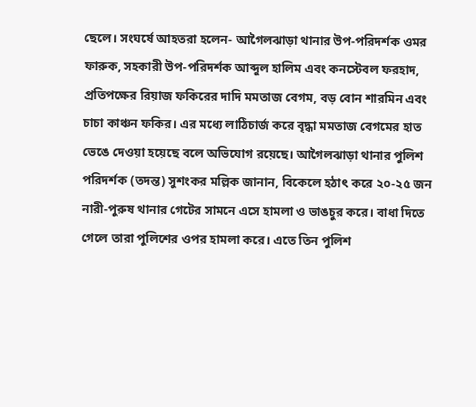ছেলে। সংঘর্ষে আহতরা হলেন- আগৈলঝাড়া থানার উপ-পরিদর্শক ওমর ফারুক, সহকারী উপ-পরিদর্শক আব্দুল হালিম এবং কনস্টেবল ফরহাদ, প্রতিপক্ষের রিয়াজ ফকিরের দাদি মমতাজ বেগম, বড় বোন শারমিন এবং চাচা কাঞ্চন ফকির। এর মধ্যে লাঠিচার্জ করে বৃদ্ধা মমতাজ বেগমের হাত ভেঙে দেওয়া হয়েছে বলে অভিযোগ রয়েছে। আগৈলঝাড়া থানার পুলিশ পরিদর্শক (তদন্ত) সুশংকর মল্লিক জানান, বিকেলে হঠাৎ করে ২০-২৫ জন নারী-পুরুষ থানার গেটের সামনে এসে হামলা ও ভাঙচুর করে। বাধা দিতে গেলে তারা পুলিশের ওপর হামলা করে। এতে তিন পুলিশ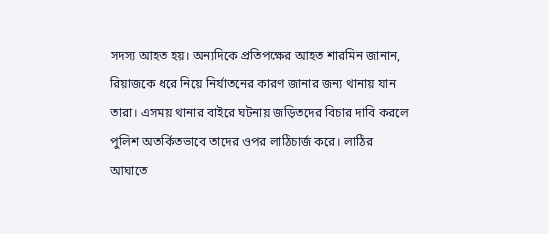সদস্য আহত হয়। অন্যদিকে প্রতিপক্ষের আহত শারমিন জানান, রিয়াজকে ধরে নিয়ে নির্যাতনের কারণ জানার জন্য থানায় যান তারা। এসময় থানার বাইরে ঘটনায় জড়িতদের বিচার দাবি করলে পুলিশ অতর্কিতভাবে তাদের ওপর লাঠিচার্জ করে। লাঠির আঘাতে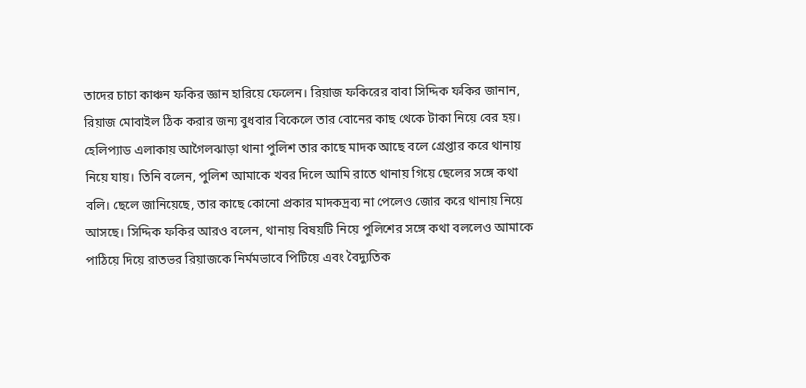তাদের চাচা কাঞ্চন ফকির জ্ঞান হারিয়ে ফেলেন। রিয়াজ ফকিরের বাবা সিদ্দিক ফকির জানান, রিয়াজ মোবাইল ঠিক করার জন্য বুধবার বিকেলে তার বোনের কাছ থেকে টাকা নিয়ে বের হয়। হেলিপ্যাড এলাকায় আগৈলঝাড়া থানা পুলিশ তার কাছে মাদক আছে বলে গ্রেপ্তার করে থানায় নিয়ে যায়। তিনি বলেন, পুলিশ আমাকে খবর দিলে আমি রাতে থানায় গিয়ে ছেলের সঙ্গে কথা বলি। ছেলে জানিয়েছে, তার কাছে কোনো প্রকার মাদকদ্রব্য না পেলেও জোর করে থানায় নিয়ে আসছে। সিদ্দিক ফকির আরও বলেন, থানায় বিষয়টি নিয়ে পুলিশের সঙ্গে কথা বললেও আমাকে পাঠিয়ে দিয়ে রাতভর রিয়াজকে নির্মমভাবে পিটিয়ে এবং বৈদ্যুতিক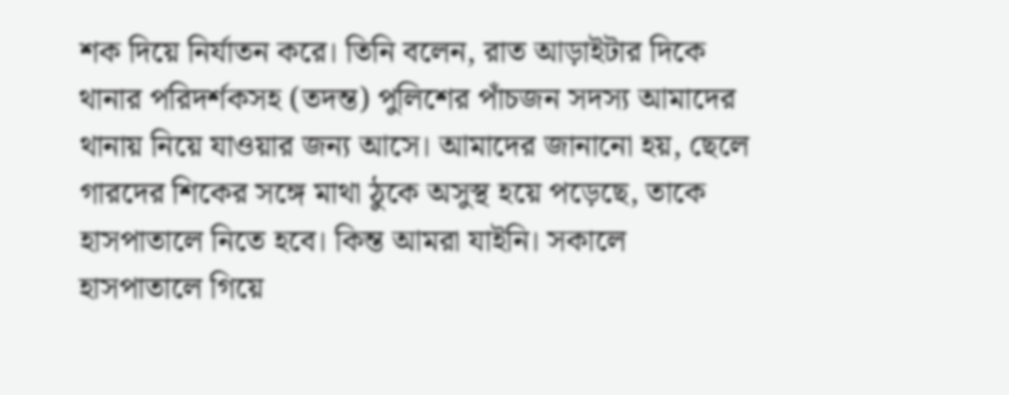শক দিয়ে নির্যাতন করে। তিনি বলেন, রাত আড়াইটার দিকে থানার পরিদর্শকসহ (তদন্ত) পুলিশের পাঁচজন সদস্য আমাদের থানায় নিয়ে যাওয়ার জন্য আসে। আমাদের জানানো হয়, ছেলে গারদের শিকের সঙ্গে মাথা ঠুকে অসুস্থ হয়ে পড়েছে, তাকে হাসপাতালে নিতে হবে। কিন্ত আমরা যাইনি। সকালে হাসপাতালে গিয়ে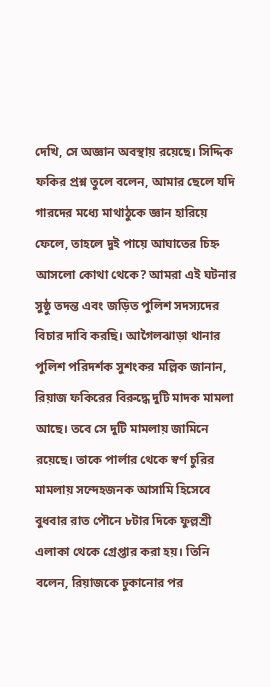দেখি, সে অজ্ঞান অবস্থায় রয়েছে। সিদ্দিক ফকির প্রশ্ন তুলে বলেন, আমার ছেলে যদি গারদের মধ্যে মাথাঠুকে জ্ঞান হারিয়ে ফেলে, তাহলে দুই পায়ে আঘাতের চিহ্ন আসলো কোথা থেকে? আমরা এই ঘটনার সুষ্ঠু তদন্ত এবং জড়িত পুলিশ সদস্যদের বিচার দাবি করছি। আগৈলঝাড়া থানার পুলিশ পরিদর্শক সুশংকর মল্লিক জানান, রিয়াজ ফকিরের বিরুদ্ধে দুটি মাদক মামলা আছে। তবে সে দুটি মামলায় জামিনে রয়েছে। তাকে পার্লার থেকে স্বর্ণ চুরির মামলায় সন্দেহজনক আসামি হিসেবে বুধবার রাত পৌনে ৮টার দিকে ফুল্লশ্রী এলাকা থেকে গ্রেপ্তার করা হয়। তিনি বলেন, রিয়াজকে ঢুকানোর পর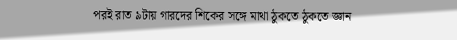পরই রাত ৯টায় গারদের শিকের সঙ্গে মাথা ঠুকতে ঠুকতে জ্ঞান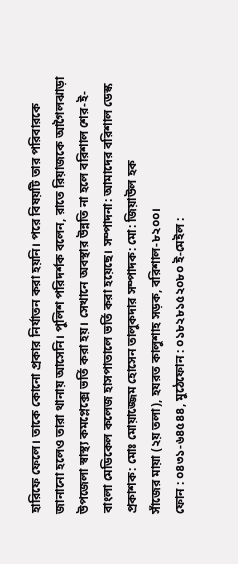হারিফে ফেলে। তাকে কোনো প্রকার নির্যাতন করা হয়নি। পরে বিষয়টি তার পরিবারকে জানানো হলেও তারা থানায় আসেনি। পুলিশ পরিদর্শক বলেন, রাতে রিয়াজকে আগৈলঝাড়া উপজেলা স্বাস্থ্য কমপ্লেক্সে ভর্তি করা হয়। সেখানে অবস্থার উন্নতি না হলে বরিশাল শের-ই-বাংলা মেডিকেল কলেজ হাসপাতালে ভর্তি করা হয়েছে। সম্পাদনা: আমাদের বরিশাল ডেস্ক প্রকাশক: মোঃ মোয়াজ্জেম হোসেন তালুকদার সম্পাদক: মো: জিয়াউল হক
সাঁজের মায়া (২য় তলা), হযরত কালুশাহ সড়ক, বরিশাল-৮২০০।
ফোন : ০৪৩১-৬৪৫৪৪, মুঠেফোন : ০১৮২৮১৫২০৮০ ই-মেইল :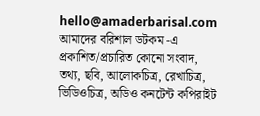hello@amaderbarisal.com
আমাদের বরিশাল ডটকম -এ প্রকাশিত/প্রচারিত কোনো সংবাদ, তথ্য, ছবি, আলোকচিত্র, রেখাচিত্র, ভিডিওচিত্র, অডিও কনটেন্ট কপিরাইট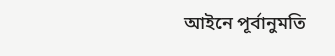আইনে পূর্বানুমতি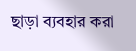ছাড়া ব্যবহার করা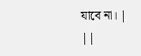যাবে না। |
||